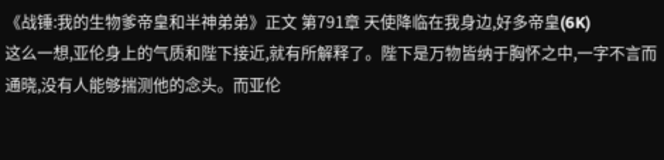《战锤:我的生物爹帝皇和半神弟弟》正文 第791章 天使降临在我身边,好多帝皇(6K)
这么一想,亚伦身上的气质和陛下接近,就有所解释了。陛下是万物皆纳于胸怀之中,一字不言而通晓,没有人能够揣测他的念头。而亚伦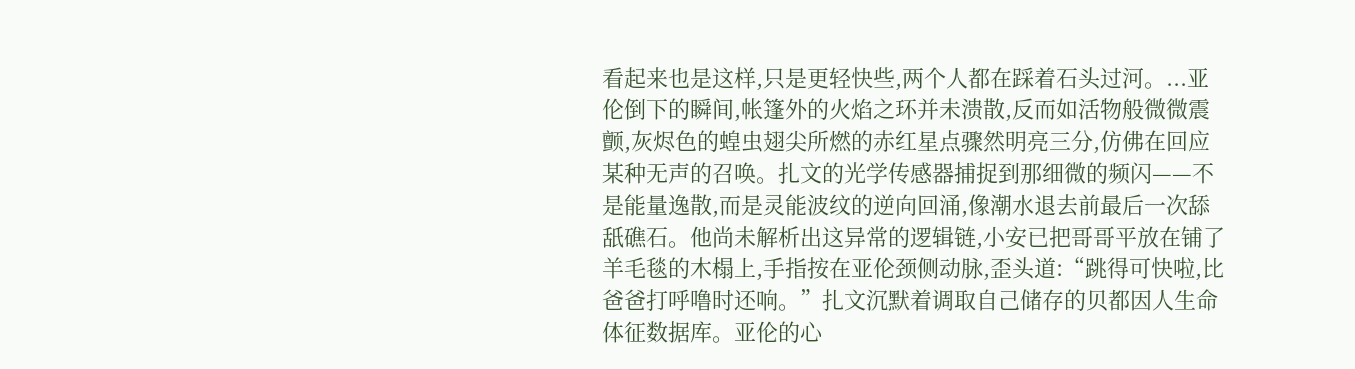看起来也是这样,只是更轻快些,两个人都在踩着石头过河。...亚伦倒下的瞬间,帐篷外的火焰之环并未溃散,反而如活物般微微震颤,灰烬色的蝗虫翅尖所燃的赤红星点骤然明亮三分,仿佛在回应某种无声的召唤。扎文的光学传感器捕捉到那细微的频闪——不是能量逸散,而是灵能波纹的逆向回涌,像潮水退去前最后一次舔舐礁石。他尚未解析出这异常的逻辑链,小安已把哥哥平放在铺了羊毛毯的木榻上,手指按在亚伦颈侧动脉,歪头道:“跳得可快啦,比爸爸打呼噜时还响。”扎文沉默着调取自己储存的贝都因人生命体征数据库。亚伦的心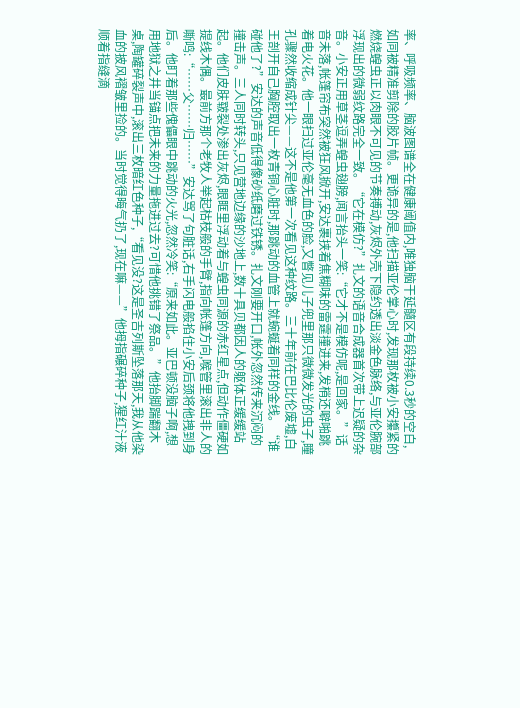率、呼吸频率、脑波图谱全在健康阈值内,唯独脑干延髓区有段持续0.3秒的空白,如同被精准剪除的胶片帧。更诡异的是,他扫描亚伦掌心时,发现那枚被小安攥紧的燃烧蝗虫正以肉眼不可见的节奏搏动,灰烬外壳下隐约透出淡金色脉络,与亚伦腕部浮现出的微弱纹路完全一致。“它在模仿?”扎文的语音合成器首次带上迟疑的杂音。小安正用草茎逗弄蝗虫翅膀,闻言抬头一笑:“它才不是模仿呢,是回家。”话音未落,帐篷帘布突然被狂风掀开,安达裹挟着焦糊味的雷霆撞进来,发梢还噼啪跳着电火花。他一眼扫过亚伦毫无血色的脸,又瞥见儿子兜里那只微微发光的虫子,瞳孔骤然收缩成针尖——这不是他第一次看见这种纹路。三十年前在巴比伦废墟,白王剖开自己胸腔取出一枚青铜心脏时,那跳动的血管上就蜿蜒着同样的金线。“谁碰他了?”安达的声音低得像砂纸磨过铁锈。扎文刚要开口,帐外忽然传来沉闷的撞击声。三人同时转头,只见营地边缘的沙地上,数十具贝都因人的躯体正缓缓站起。他们皮肤皲裂处渗出灰烬,眼眶里浮动着与蝗虫同源的赤红星点,但动作僵硬如提线木偶。最前方那个老牧人举起枯枝般的手臂,指向帐篷方向,喉管里滚出非人的嘶鸣:“……父……归……”安达骂了句脏话,右手闪电般掐住小安后颈将他拽到身后。他盯着那些傀儡眼中跳动的火光,忽然冷笑:“原来如此。亚巴顿没脑子啊,想用地狱之井当锚点把未来的力量拖进过去?可惜他挑错了祭品。”他抬脚踹翻木桌,陶罐碎裂声中,滚出三枚暗红色种子,“看见没?这是圣吉列斯坠落那天,我从他染血的披风褶皱里捡的。当时觉得晦气扔了,现在嘛——”他拇指碾碎种子,猩红汁液顺着指缝滴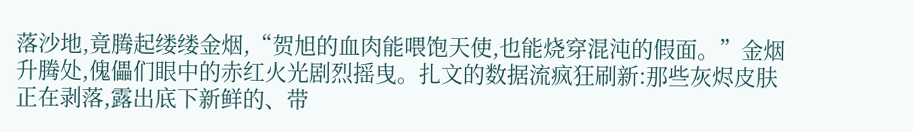落沙地,竟腾起缕缕金烟,“贺旭的血肉能喂饱天使,也能烧穿混沌的假面。”金烟升腾处,傀儡们眼中的赤红火光剧烈摇曳。扎文的数据流疯狂刷新:那些灰烬皮肤正在剥落,露出底下新鲜的、带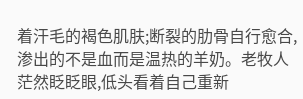着汗毛的褐色肌肤;断裂的肋骨自行愈合,渗出的不是血而是温热的羊奶。老牧人茫然眨眨眼,低头看着自己重新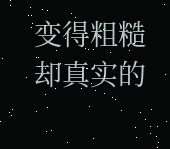变得粗糙却真实的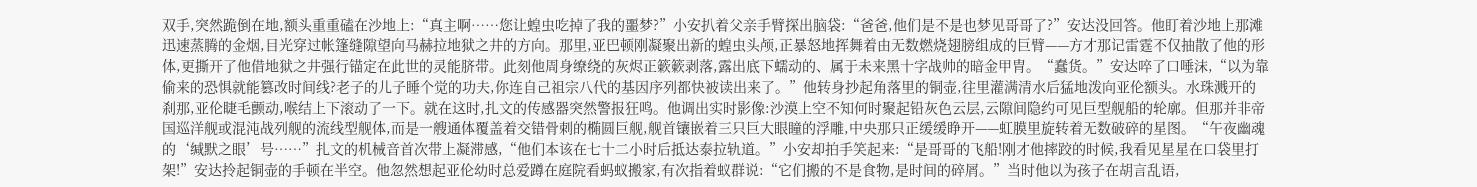双手,突然跪倒在地,额头重重磕在沙地上:“真主啊……您让蝗虫吃掉了我的噩梦?”小安扒着父亲手臂探出脑袋:“爸爸,他们是不是也梦见哥哥了?”安达没回答。他盯着沙地上那滩迅速蒸腾的金烟,目光穿过帐篷缝隙望向马赫拉地狱之井的方向。那里,亚巴顿刚凝聚出新的蝗虫头颅,正暴怒地挥舞着由无数燃烧翅膀组成的巨臂——方才那记雷霆不仅抽散了他的形体,更撕开了他借地狱之井强行锚定在此世的灵能脐带。此刻他周身缭绕的灰烬正簌簌剥落,露出底下蠕动的、属于未来黑十字战帅的暗金甲胄。“蠢货。”安达啐了口唾沫,“以为靠偷来的恐惧就能篡改时间线?老子的儿子睡个觉的功夫,你连自己祖宗八代的基因序列都快被读出来了。”他转身抄起角落里的铜壶,往里灌满清水后猛地泼向亚伦额头。水珠溅开的刹那,亚伦睫毛颤动,喉结上下滚动了一下。就在这时,扎文的传感器突然警报狂鸣。他调出实时影像:沙漠上空不知何时聚起铅灰色云层,云隙间隐约可见巨型舰船的轮廓。但那并非帝国巡洋舰或混沌战列舰的流线型舰体,而是一艘通体覆盖着交错骨刺的椭圆巨舰,舰首镶嵌着三只巨大眼瞳的浮雕,中央那只正缓缓睁开——虹膜里旋转着无数破碎的星图。“午夜幽魂的‘缄默之眼’号……”扎文的机械音首次带上凝滞感,“他们本该在七十二小时后抵达泰拉轨道。”小安却拍手笑起来:“是哥哥的飞船!刚才他摔跤的时候,我看见星星在口袋里打架!”安达拎起铜壶的手顿在半空。他忽然想起亚伦幼时总爱蹲在庭院看蚂蚁搬家,有次指着蚁群说:“它们搬的不是食物,是时间的碎屑。”当时他以为孩子在胡言乱语,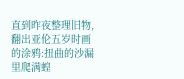直到昨夜整理旧物,翻出亚伦五岁时画的涂鸦:扭曲的沙漏里爬满蝗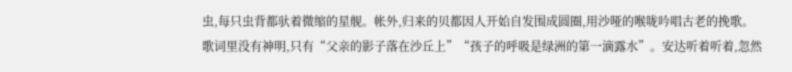虫,每只虫背都驮着微缩的星舰。帐外,归来的贝都因人开始自发围成圆圈,用沙哑的喉咙吟唱古老的挽歌。歌词里没有神明,只有“父亲的影子落在沙丘上”“孩子的呼吸是绿洲的第一滴露水”。安达听着听着,忽然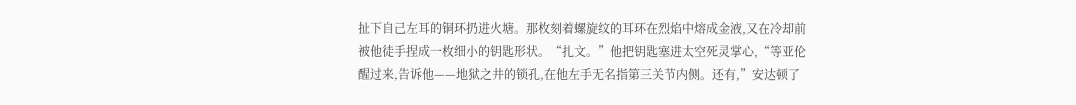扯下自己左耳的铜环扔进火塘。那枚刻着螺旋纹的耳环在烈焰中熔成金液,又在冷却前被他徒手捏成一枚细小的钥匙形状。“扎文。”他把钥匙塞进太空死灵掌心,“等亚伦醒过来,告诉他——地狱之井的锁孔,在他左手无名指第三关节内侧。还有,”安达顿了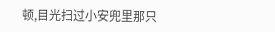顿,目光扫过小安兜里那只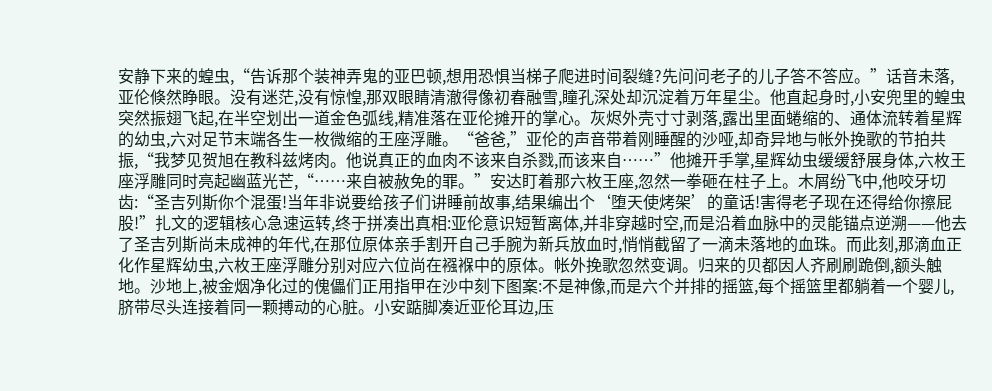安静下来的蝗虫,“告诉那个装神弄鬼的亚巴顿,想用恐惧当梯子爬进时间裂缝?先问问老子的儿子答不答应。”话音未落,亚伦倏然睁眼。没有迷茫,没有惊惶,那双眼睛清澈得像初春融雪,瞳孔深处却沉淀着万年星尘。他直起身时,小安兜里的蝗虫突然振翅飞起,在半空划出一道金色弧线,精准落在亚伦摊开的掌心。灰烬外壳寸寸剥落,露出里面蜷缩的、通体流转着星辉的幼虫,六对足节末端各生一枚微缩的王座浮雕。“爸爸,”亚伦的声音带着刚睡醒的沙哑,却奇异地与帐外挽歌的节拍共振,“我梦见贺旭在教科兹烤肉。他说真正的血肉不该来自杀戮,而该来自……”他摊开手掌,星辉幼虫缓缓舒展身体,六枚王座浮雕同时亮起幽蓝光芒,“……来自被赦免的罪。”安达盯着那六枚王座,忽然一拳砸在柱子上。木屑纷飞中,他咬牙切齿:“圣吉列斯你个混蛋!当年非说要给孩子们讲睡前故事,结果编出个‘堕天使烤架’的童话!害得老子现在还得给你擦屁股!”扎文的逻辑核心急速运转,终于拼凑出真相:亚伦意识短暂离体,并非穿越时空,而是沿着血脉中的灵能锚点逆溯——他去了圣吉列斯尚未成神的年代,在那位原体亲手割开自己手腕为新兵放血时,悄悄截留了一滴未落地的血珠。而此刻,那滴血正化作星辉幼虫,六枚王座浮雕分别对应六位尚在襁褓中的原体。帐外挽歌忽然变调。归来的贝都因人齐刷刷跪倒,额头触地。沙地上,被金烟净化过的傀儡们正用指甲在沙中刻下图案:不是神像,而是六个并排的摇篮,每个摇篮里都躺着一个婴儿,脐带尽头连接着同一颗搏动的心脏。小安踮脚凑近亚伦耳边,压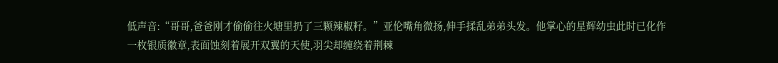低声音:“哥哥,爸爸刚才偷偷往火塘里扔了三颗辣椒籽。”亚伦嘴角微扬,伸手揉乱弟弟头发。他掌心的星辉幼虫此时已化作一枚银质徽章,表面蚀刻着展开双翼的天使,羽尖却缠绕着荆棘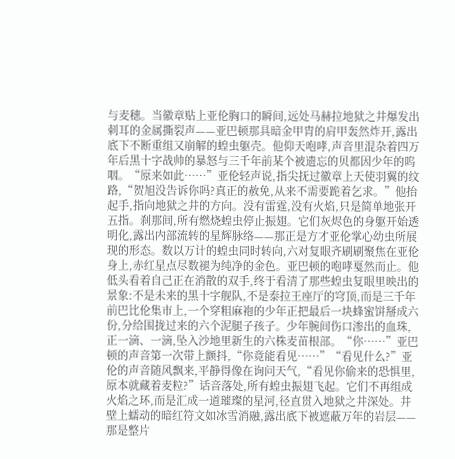与麦穗。当徽章贴上亚伦胸口的瞬间,远处马赫拉地狱之井爆发出刺耳的金属撕裂声——亚巴顿那具暗金甲胄的肩甲轰然炸开,露出底下不断重组又崩解的蝗虫躯壳。他仰天咆哮,声音里混杂着四万年后黑十字战帅的暴怒与三千年前某个被遗忘的贝都因少年的呜咽。“原来如此……”亚伦轻声说,指尖抚过徽章上天使羽翼的纹路,“贺旭没告诉你吗?真正的赦免,从来不需要跪着乞求。”他抬起手,指向地狱之井的方向。没有雷霆,没有火焰,只是简单地张开五指。刹那间,所有燃烧蝗虫停止振翅。它们灰烬色的身躯开始透明化,露出内部流转的星辉脉络——那正是方才亚伦掌心幼虫所展现的形态。数以万计的蝗虫同时转向,六对复眼齐刷刷聚焦在亚伦身上,赤红星点尽数褪为纯净的金色。亚巴顿的咆哮戛然而止。他低头看着自己正在消散的双手,终于看清了那些蝗虫复眼里映出的景象:不是未来的黑十字舰队,不是泰拉王座厅的穹顶,而是三千年前巴比伦集市上,一个穿粗麻袍的少年正把最后一块蜂蜜饼掰成六份,分给围拢过来的六个泥腿子孩子。少年腕间伤口渗出的血珠,正一滴、一滴,坠入沙地里新生的六株麦苗根部。“你……”亚巴顿的声音第一次带上颤抖,“你竟能看见……”“看见什么?”亚伦的声音随风飘来,平静得像在询问天气,“看见你偷来的恐惧里,原本就藏着麦粒?”话音落处,所有蝗虫振翅飞起。它们不再组成火焰之环,而是汇成一道璀璨的星河,径直贯入地狱之井深处。井壁上蠕动的暗红符文如冰雪消融,露出底下被遮蔽万年的岩层——那是整片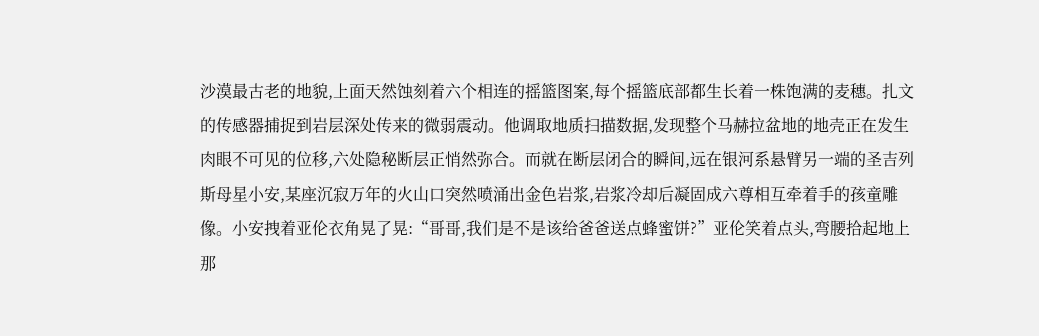沙漠最古老的地貌,上面天然蚀刻着六个相连的摇篮图案,每个摇篮底部都生长着一株饱满的麦穗。扎文的传感器捕捉到岩层深处传来的微弱震动。他调取地质扫描数据,发现整个马赫拉盆地的地壳正在发生肉眼不可见的位移,六处隐秘断层正悄然弥合。而就在断层闭合的瞬间,远在银河系悬臂另一端的圣吉列斯母星小安,某座沉寂万年的火山口突然喷涌出金色岩浆,岩浆冷却后凝固成六尊相互牵着手的孩童雕像。小安拽着亚伦衣角晃了晃:“哥哥,我们是不是该给爸爸送点蜂蜜饼?”亚伦笑着点头,弯腰拾起地上那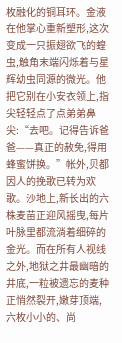枚融化的铜耳环。金液在他掌心重新塑形,这次变成一只振翅欲飞的蝗虫,触角末端闪烁着与星辉幼虫同源的微光。他把它别在小安衣领上,指尖轻轻点了点弟弟鼻尖:“去吧。记得告诉爸爸——真正的赦免,得用蜂蜜饼换。”帐外,贝都因人的挽歌已转为欢歌。沙地上,新长出的六株麦苗正迎风摇曳,每片叶脉里都流淌着细碎的金光。而在所有人视线之外,地狱之井最幽暗的井底,一粒被遗忘的麦种正悄然裂开,嫩芽顶端,六枚小小的、尚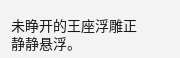未睁开的王座浮雕正静静悬浮。